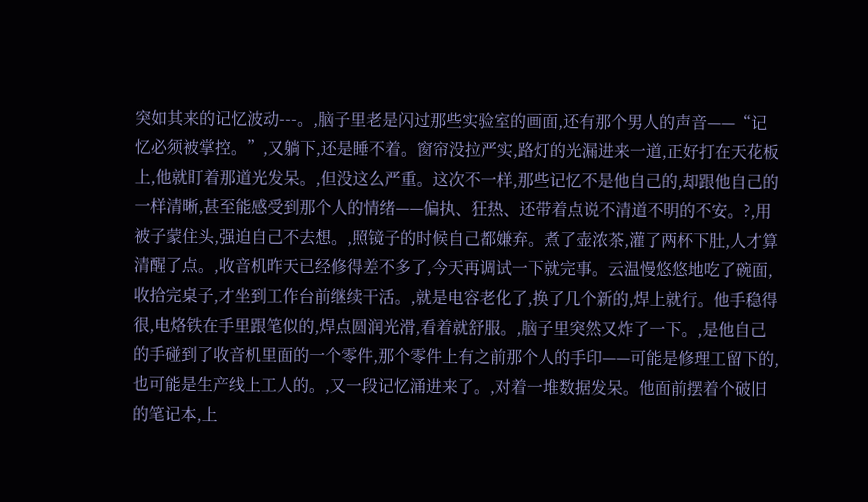突如其来的记忆波动---。,脑子里老是闪过那些实验室的画面,还有那个男人的声音——“记忆必须被掌控。”,又躺下,还是睡不着。窗帘没拉严实,路灯的光漏进来一道,正好打在天花板上,他就盯着那道光发呆。,但没这么严重。这次不一样,那些记忆不是他自己的,却跟他自己的一样清晰,甚至能感受到那个人的情绪——偏执、狂热、还带着点说不清道不明的不安。?,用被子蒙住头,强迫自己不去想。,照镜子的时候自己都嫌弃。煮了壶浓茶,灌了两杯下肚,人才算清醒了点。,收音机昨天已经修得差不多了,今天再调试一下就完事。云温慢悠悠地吃了碗面,收拾完桌子,才坐到工作台前继续干活。,就是电容老化了,换了几个新的,焊上就行。他手稳得很,电烙铁在手里跟笔似的,焊点圆润光滑,看着就舒服。,脑子里突然又炸了一下。,是他自己的手碰到了收音机里面的一个零件,那个零件上有之前那个人的手印——可能是修理工留下的,也可能是生产线上工人的。,又一段记忆涌进来了。,对着一堆数据发呆。他面前摆着个破旧的笔记本,上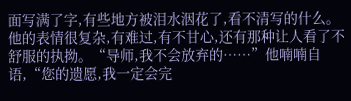面写满了字,有些地方被泪水洇花了,看不清写的什么。他的表情很复杂,有难过,有不甘心,还有那种让人看了不舒服的执拗。“导师,我不会放弃的……”他喃喃自语,“您的遗愿,我一定会完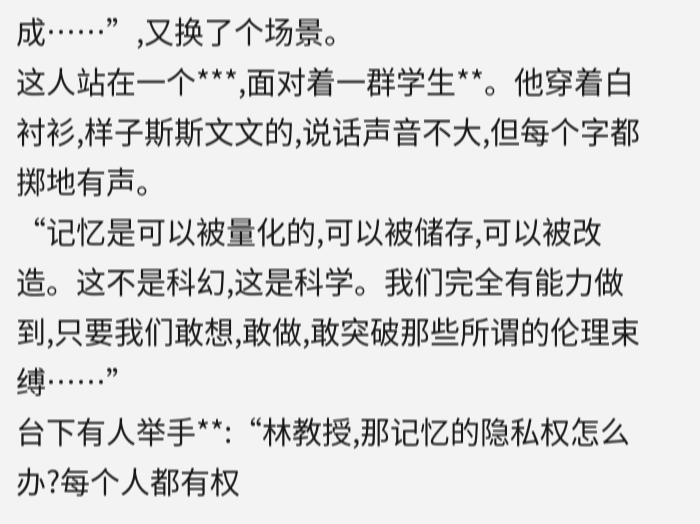成……”,又换了个场景。
这人站在一个***,面对着一群学生**。他穿着白衬衫,样子斯斯文文的,说话声音不大,但每个字都掷地有声。
“记忆是可以被量化的,可以被储存,可以被改造。这不是科幻,这是科学。我们完全有能力做到,只要我们敢想,敢做,敢突破那些所谓的伦理束缚……”
台下有人举手**:“林教授,那记忆的隐私权怎么办?每个人都有权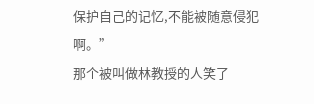保护自己的记忆,不能被随意侵犯啊。”
那个被叫做林教授的人笑了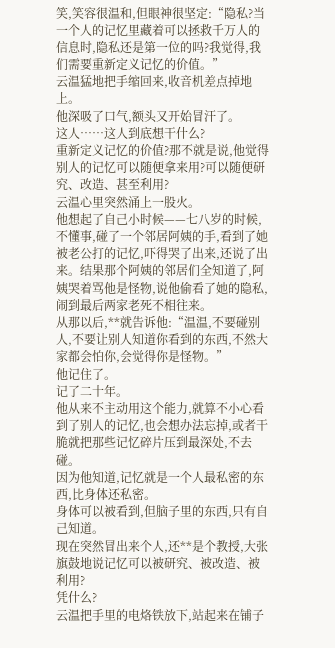笑,笑容很温和,但眼神很坚定:“隐私?当一个人的记忆里藏着可以拯救千万人的信息时,隐私还是第一位的吗?我觉得,我们需要重新定义记忆的价值。”
云温猛地把手缩回来,收音机差点掉地上。
他深吸了口气,额头又开始冒汗了。
这人……这人到底想干什么?
重新定义记忆的价值?那不就是说,他觉得别人的记忆可以随便拿来用?可以随便研究、改造、甚至利用?
云温心里突然涌上一股火。
他想起了自己小时候——七八岁的时候,不懂事,碰了一个邻居阿姨的手,看到了她被老公打的记忆,吓得哭了出来,还说了出来。结果那个阿姨的邻居们全知道了,阿姨哭着骂他是怪物,说他偷看了她的隐私,闹到最后两家老死不相往来。
从那以后,**就告诉他:“温温,不要碰别人,不要让别人知道你看到的东西,不然大家都会怕你,会觉得你是怪物。”
他记住了。
记了二十年。
他从来不主动用这个能力,就算不小心看到了别人的记忆,也会想办法忘掉,或者干脆就把那些记忆碎片压到最深处,不去碰。
因为他知道,记忆就是一个人最私密的东西,比身体还私密。
身体可以被看到,但脑子里的东西,只有自己知道。
现在突然冒出来个人,还**是个教授,大张旗鼓地说记忆可以被研究、被改造、被利用?
凭什么?
云温把手里的电烙铁放下,站起来在铺子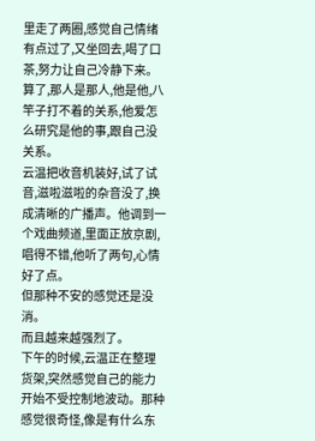里走了两圈,感觉自己情绪有点过了,又坐回去,喝了口茶,努力让自己冷静下来。
算了,那人是那人,他是他,八竿子打不着的关系,他爱怎么研究是他的事,跟自己没关系。
云温把收音机装好,试了试音,滋啦滋啦的杂音没了,换成清晰的广播声。他调到一个戏曲频道,里面正放京剧,唱得不错,他听了两句,心情好了点。
但那种不安的感觉还是没消。
而且越来越强烈了。
下午的时候,云温正在整理货架,突然感觉自己的能力开始不受控制地波动。那种感觉很奇怪,像是有什么东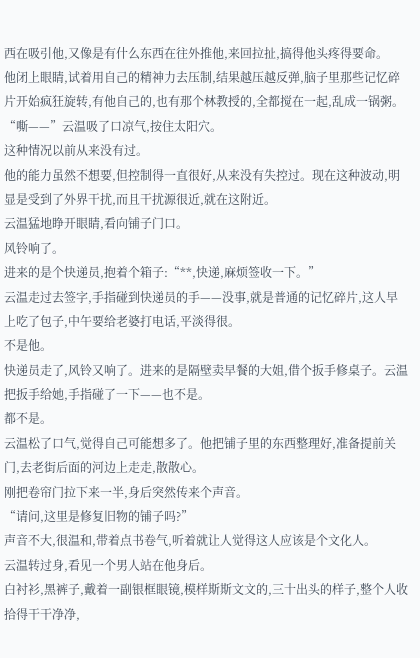西在吸引他,又像是有什么东西在往外推他,来回拉扯,搞得他头疼得要命。
他闭上眼睛,试着用自己的精神力去压制,结果越压越反弹,脑子里那些记忆碎片开始疯狂旋转,有他自己的,也有那个林教授的,全都搅在一起,乱成一锅粥。
“嘶——”云温吸了口凉气,按住太阳穴。
这种情况以前从来没有过。
他的能力虽然不想要,但控制得一直很好,从来没有失控过。现在这种波动,明显是受到了外界干扰,而且干扰源很近,就在这附近。
云温猛地睁开眼睛,看向铺子门口。
风铃响了。
进来的是个快递员,抱着个箱子:“**,快递,麻烦签收一下。”
云温走过去签字,手指碰到快递员的手——没事,就是普通的记忆碎片,这人早上吃了包子,中午要给老婆打电话,平淡得很。
不是他。
快递员走了,风铃又响了。进来的是隔壁卖早餐的大姐,借个扳手修桌子。云温把扳手给她,手指碰了一下——也不是。
都不是。
云温松了口气,觉得自己可能想多了。他把铺子里的东西整理好,准备提前关门,去老街后面的河边上走走,散散心。
刚把卷帘门拉下来一半,身后突然传来个声音。
“请问,这里是修复旧物的铺子吗?”
声音不大,很温和,带着点书卷气,听着就让人觉得这人应该是个文化人。
云温转过身,看见一个男人站在他身后。
白衬衫,黑裤子,戴着一副银框眼镜,模样斯斯文文的,三十出头的样子,整个人收拾得干干净净,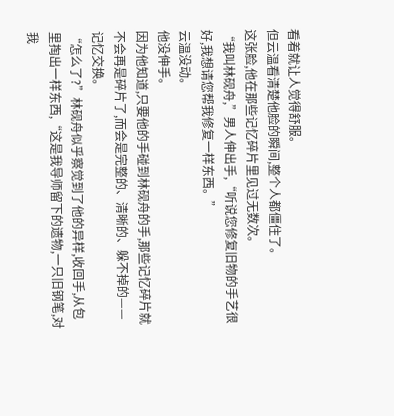看着就让人觉得舒服。
但云温看清楚他脸的瞬间,整个人都僵住了。
这张脸,他在那些记忆碎片里见过无数次。
“我叫林砚舟,”男人伸出手,“听说您修复旧物的手艺很好,我想请您帮我修复一样东西。”
云温没动。
他没伸手。
因为他知道,只要他的手碰到林砚舟的手,那些记忆碎片就不会再是碎片了,而会是完整的、清晰的、躲不掉的——
记忆交换。
“怎么了?”林砚舟似乎察觉到了他的异样,收回手,从包里掏出一样东西,“这是我导师留下的遗物,一只旧钢笔,对我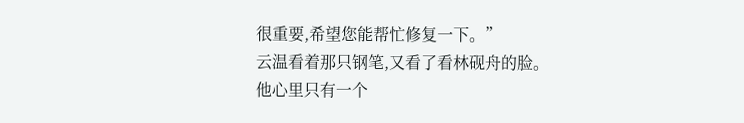很重要,希望您能帮忙修复一下。”
云温看着那只钢笔,又看了看林砚舟的脸。
他心里只有一个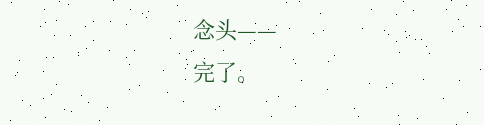念头——
完了。